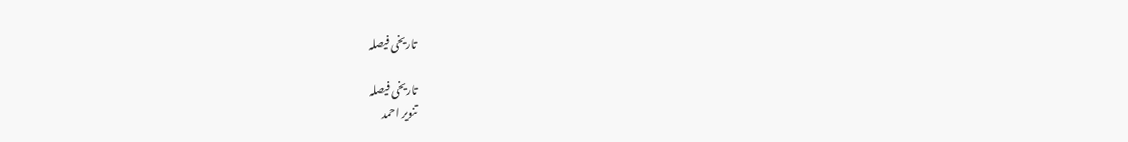تاریخی فیصلہ

تاریخی فیصلہ
تنویر احمد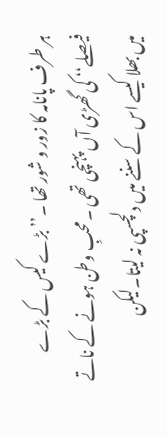ہر طرف پانامہ کا زور و شور تھا ۔’’بڑے کیس کے بڑے فیصلے‘‘ کی گھڑی آں پہنچی تھی ۔محبِ وطن ہونے کے ناتے میں بھلا کیسے اس کے سننے میں دلچسپی نہ لیتا۔لیکن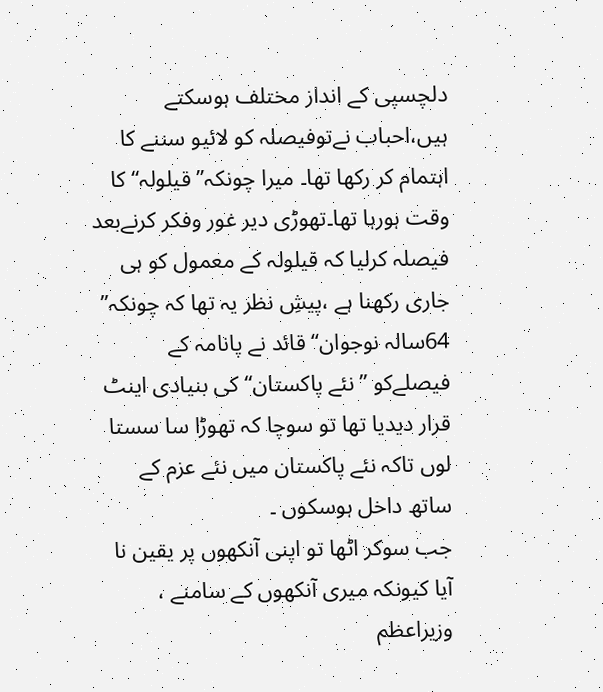دلچسپی کے انداز مختلف ہوسکتے ہیں،احباب نےتوفیصلہ کو لائیو سننے کا اہتمام کر رکھا تھا۔ میرا چونکہ’’ قیلولہ‘‘ کا وقت ہورہا تھا۔تھوڑی دیر غور وفکر کرنےبعد فیصلہ کرلیا کہ قیلولہ کے معمول کو ہی جاری رکھنا ہے ،پیشِ نظر یہ تھا کہ چونکہ’’ 64سالہ نوجوان‘‘ قائد نے پانامہ کے فیصلےکو ’’نئے پاکستان‘‘ کی بنیادی اینٹ قرار دیدیا تھا تو سوچا کہ تھوڑا سا سستا لوں تاکہ نئے پاکستان میں نئے عزم کے ساتھ داخل ہوسکوں ۔
جب سوکر اٹھا تو اپنی آنکھوں پر یقین نا آیا کیونکہ میری آنکھوں کے سامنے ، وزیراعظم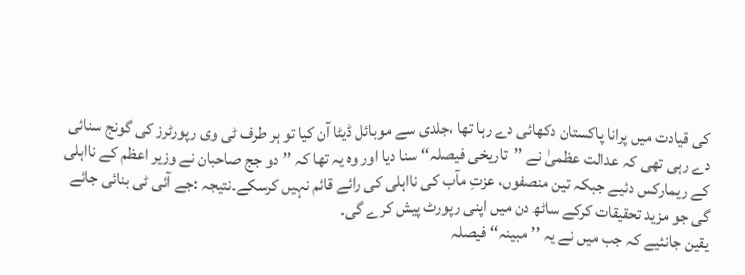کی قیادت میں پرانا پاکستان دکھائی دے رہا تھا ،جلدی سے موبائل ڈیٹا آن کیا تو ہر طرف ٹی وی رپورٹرز کی گونج سنائی دے رہی تھی کہ عدالت عظمیٰ نے ’’تاریخی فیصلہ‘‘ سنا دیا اور وہ یہ تھا کہ ’’دو جج صاحبان نے وزیر اعظم کے نااہلی کے ریمارکس دئیے جبکہ تین منصفوں، عزتِ مآب کی نااہلی کی رائے قائم نہیں کرسکے۔نتیجہ :جے آئی ٹی بنائی جائے گی جو مزید تحقیقات کرکے ساٹھ دن میں اپنی رپورٹ پیش کرے گی۔
یقین جانئیے کہ جب میں نے یہ ’’مبینہ‘‘ فیصلہ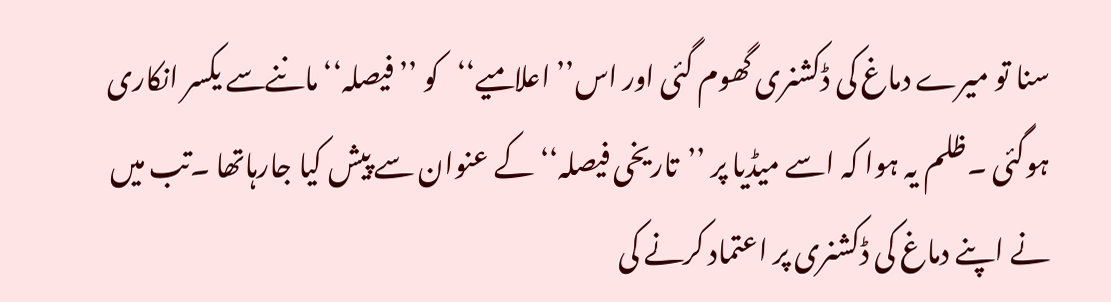سنا تو میرے دماغ کی ڈکشنری گھوم گئی اور اس’’ اعلامیے‘‘کو ’’فیصلہ‘‘ ماننےسے یکسر انکاری ہوگئی ۔ظلم یہ ہوا کہ اسے میڈیا پر ’’تاریخی فیصلہ‘‘ کے عنوان سے پیش کیا جارہاتھا ۔تب میں نے اپنے دماغ کی ڈکشنری پر اعتماد کرنے کی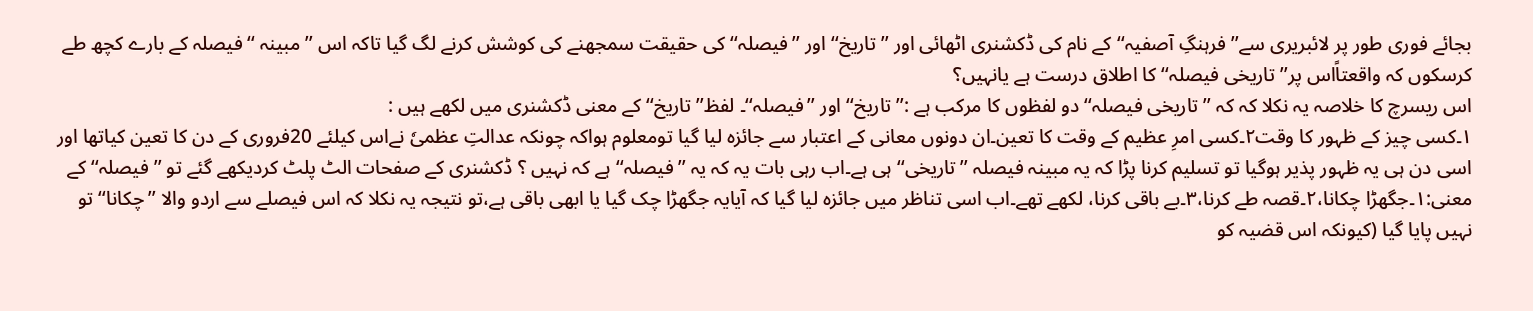بجائے فوری طور پر لائبریری سے’’ فرہنگِ آصفیہ‘‘کے نام کی ڈکشنری اٹھائی اور ’’تاریخ‘‘اور ’’فیصلہ‘‘ کی حقیقت سمجھنے کی کوشش کرنے لگ گیا تاکہ اس ’’ مبینہ ‘‘فیصلہ کے بارے کچھ طے کرسکوں کہ واقعتاًاس پر’’ تاریخی فیصلہ‘‘ کا اطلاق درست ہے یانہیں؟
اس ریسرچ کا خلاصہ یہ نکلا کہ کہ ’’تاریخی فیصلہ‘‘ دو لفظوں کا مرکب ہے :’’تاریخ‘‘ اور ’’فیصلہ‘‘۔ لفظ’’تاریخ‘‘ کے معنی ڈکشنری میں لکھے ہیں :
۱۔کسی چیز کے ظہور کا وقت۲۔کسی امرِ عظیم کے وقت کا تعین۔ان دونوں معانی کے اعتبار سے جائزہ لیا گیا تومعلوم ہواکہ چونکہ عدالتِ عظمیٗ نےاس کیلئے 20فروری کے دن کا تعین کیاتھا اور اسی دن ہی یہ ظہور پذیر ہوگیا تو تسلیم کرنا پڑا کہ یہ مبینہ فیصلہ ’’تاریخی‘‘ہی ہے۔اب رہی بات یہ کہ یہ ’’فیصلہ‘‘ ہے کہ نہیں ؟ ڈکشنری کے صفحات الٹ پلٹ کردیکھے گئے تو ’’ فیصلہ‘‘ کے معنی:۱۔جگھڑا چکانا،۲۔قصہ طے کرنا،۳۔بے باقی کرنا، لکھے تھے۔اب اسی تناظر میں جائزہ لیا گیا کہ آیایہ جگھڑا چک گیا یا ابھی باقی ہے،تو نتیجہ یہ نکلا کہ اس فیصلے سے اردو والا ’’چکانا‘‘ تو نہیں پایا گیا (کیونکہ اس قضیہ کو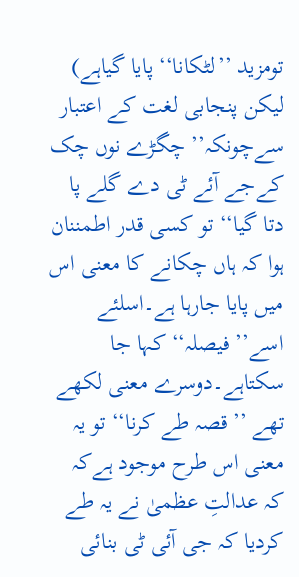تومزید ’’لٹکانا‘‘ پایا گیاہے) لیکن پنجابی لغت کے اعتبار سےچونکہ’’ چگڑے نوں چک کےجے آئے ٹی دے گلے پا دتا گیا‘‘ تو کسی قدر اطمننان ہوا کہ ہاں چکانے کا معنی اس میں پایا جارہا ہے۔اسلئے اسے’’ فیصلہ‘‘ کہا جا سکتاہے۔دوسرے معنی لکھے تھے ’’قصہ طے کرنا‘‘ تو یہ معنی اس طرح موجود ہےکہ کہ عدالتِ عظمیٰ نے یہ طے کردیا کہ جی آئی ٹی بنائی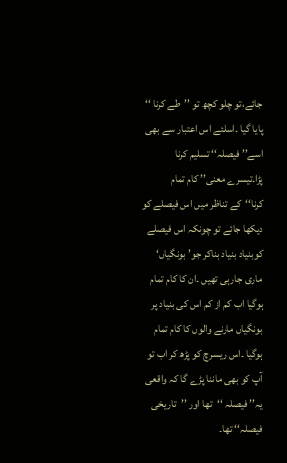جائے،تو چلو کچھ تو ’’طے کرنا ‘‘ پایا گیا ۔اسلئے اس اعتبار سے بھی اسے’’ فیصلہ‘‘ تسلیم کرنا پڑا۔تیسرے معنی’’ کام تمام کرنا‘‘کے تناظر میں اس فیصلے کو دیکھا جائے تو چونکہ اس فیصلے کوبنیاد بنیاد بناکر جو’ بونگیاں‘ ماری جارہی تھیں ۔ان کا کام تمام ہوگیا اب کم از کم اس کی بنیاد پر بونگیاں مارنے والوں کا کام تمام ہوگیا ۔اس ریسرچ کو پڑھ کر اب تو آپ کو بھی ماننا پڑے گا کہ واقعی یہ’’ فیصلہ ‘‘تھا اور ’’تاریخی فیصلہ‘‘ تھا۔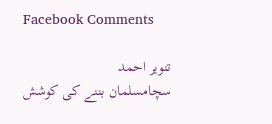Facebook Comments

تنویر احمد
سچامسلمان بننے کی کوشش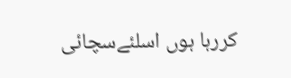کررہا ہوں اسلئےسچائی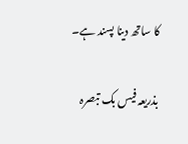کا ساتھ دینا پسند ہے۔

بذریعہ فیس بک تبصرہ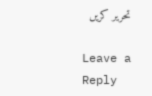تحریر کریں

Leave a Reply